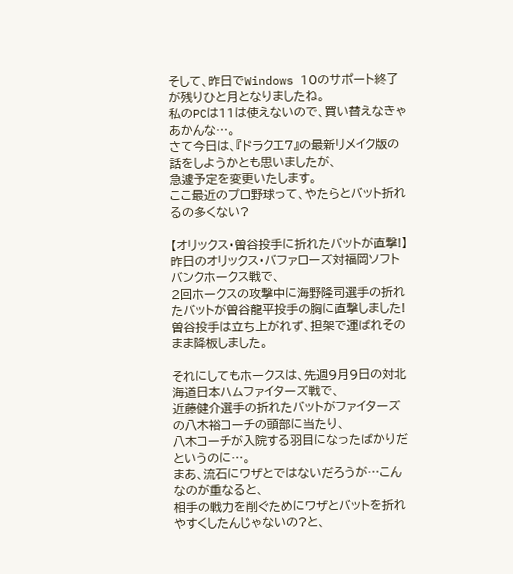そして、昨日でWindows 10のサポート終了が残りひと月となりましたね。
私のPCは11は使えないので、買い替えなきゃあかんな…。
さて今日は、『ドラクエ7』の最新リメイク版の話をしようかとも思いましたが、
急遽予定を変更いたします。
ここ最近のプロ野球って、やたらとバット折れるの多くない?

【オリックス・曽谷投手に折れたバットが直撃!】
昨日のオリックス・バファローズ対福岡ソフトバンクホークス戦で、
2回ホークスの攻撃中に海野隆司選手の折れたバットが曽谷龍平投手の胸に直撃しました!
曽谷投手は立ち上がれず、担架で運ばれそのまま降板しました。

それにしてもホークスは、先週9月9日の対北海道日本ハムファイターズ戦で、
近藤健介選手の折れたバットがファイターズの八木裕コーチの頭部に当たり、
八木コーチが入院する羽目になったばかりだというのに…。
まあ、流石にワザとではないだろうが…こんなのが重なると、
相手の戦力を削ぐためにワザとバットを折れやすくしたんじゃないの?と、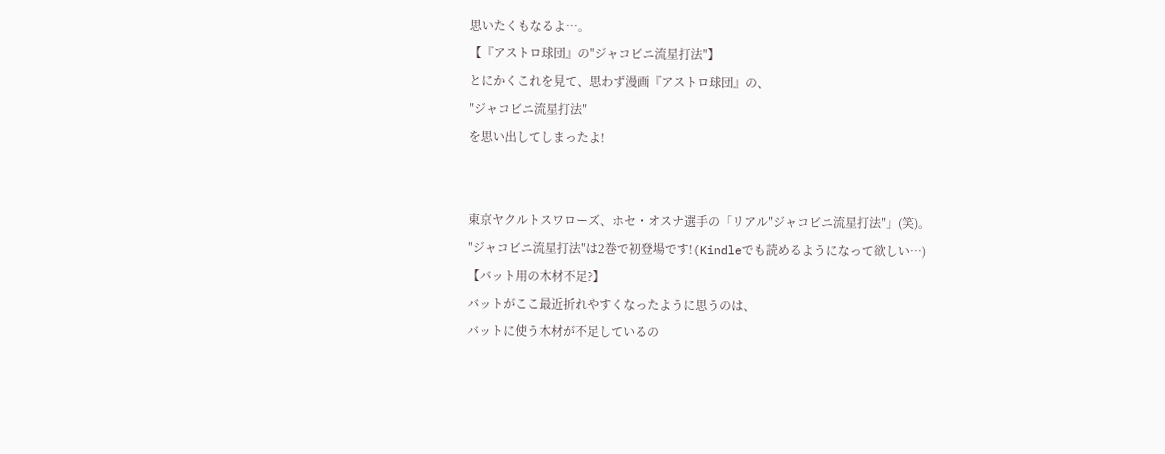思いたくもなるよ…。
【『アストロ球団』の″ジャコビニ流星打法″】
とにかくこれを見て、思わず漫画『アストロ球団』の、
″ジャコビニ流星打法″
を思い出してしまったよ!


東京ヤクルトスワローズ、ホセ・オスナ選手の「リアル″ジャコビニ流星打法″」(笑)。
″ジャコビニ流星打法″は2巻で初登場です!(Kindleでも読めるようになって欲しい…)
【バット用の木材不足?】
バットがここ最近折れやすくなったように思うのは、
バットに使う木材が不足しているの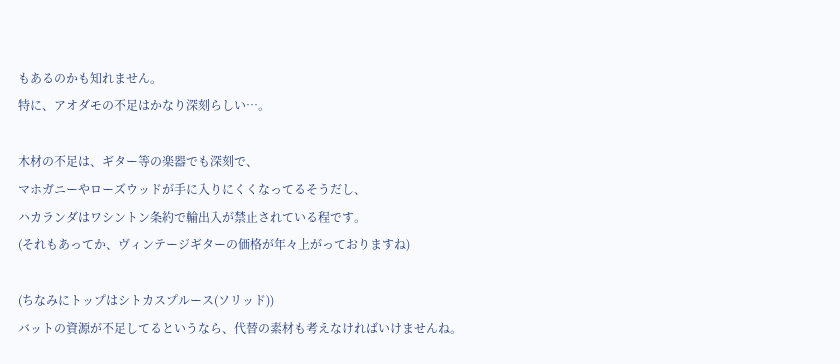もあるのかも知れません。
特に、アオダモの不足はかなり深刻らしい…。

木材の不足は、ギター等の楽器でも深刻で、
マホガニーやローズウッドが手に入りにくくなってるそうだし、
ハカランダはワシントン条約で輸出入が禁止されている程です。
(それもあってか、ヴィンテージギターの価格が年々上がっておりますね)

(ちなみにトップはシトカスプルース(ソリッド))
バットの資源が不足してるというなら、代替の素材も考えなければいけませんね。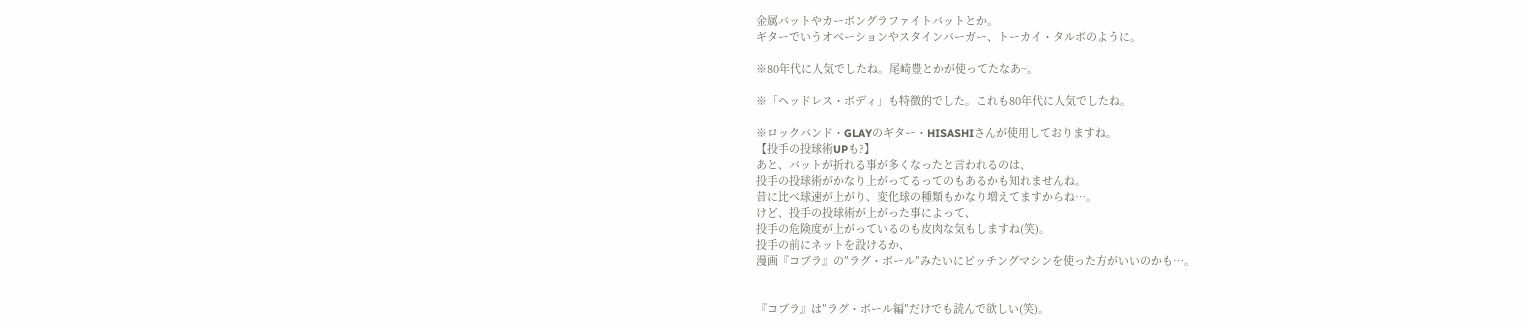金属バットやカーボングラファイトバットとか。
ギターでいうオベーションやスタインバーガー、トーカイ・タルボのように。

※80年代に人気でしたね。尾崎豊とかが使ってたなあ~。

※「ヘッドレス・ボディ」も特徴的でした。これも80年代に人気でしたね。

※ロックバンド・GLAYのギター・HISASHIさんが使用しておりますね。
【投手の投球術UPも?】
あと、バットが折れる事が多くなったと言われるのは、
投手の投球術がかなり上がってるってのもあるかも知れませんね。
昔に比べ球速が上がり、変化球の種類もかなり増えてますからね…。
けど、投手の投球術が上がった事によって、
投手の危険度が上がっているのも皮肉な気もしますね(笑)。
投手の前にネットを設けるか、
漫画『コブラ』の″ラグ・ボール″みたいにピッチングマシンを使った方がいいのかも…。


『コブラ』は″ラグ・ボール編″だけでも読んで欲しい(笑)。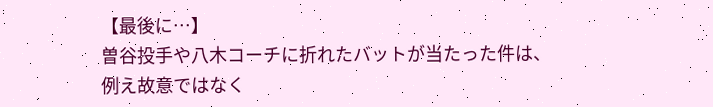【最後に…】
曽谷投手や八木コーチに折れたバットが当たった件は、
例え故意ではなく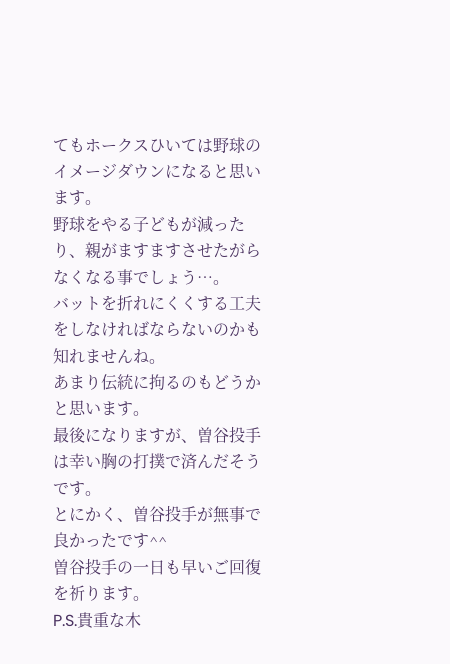てもホークスひいては野球のイメージダウンになると思います。
野球をやる子どもが減ったり、親がますますさせたがらなくなる事でしょう…。
バットを折れにくくする工夫をしなければならないのかも知れませんね。
あまり伝統に拘るのもどうかと思います。
最後になりますが、曽谷投手は幸い胸の打撲で済んだそうです。
とにかく、曽谷投手が無事で良かったです^^
曽谷投手の一日も早いご回復を祈ります。
P.S.貴重な木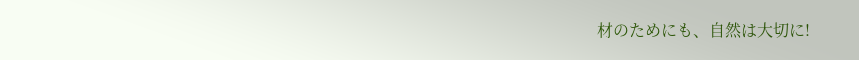材のためにも、自然は大切に!